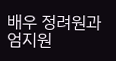배우 정려원과 엄지원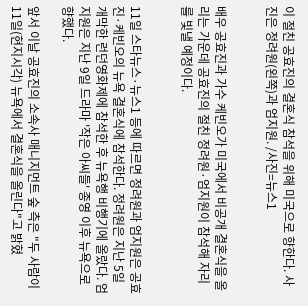이 절친 공효진의 결혼식 참석을 위해 미국으로 향한다. 사진은 정려원(왼쪽)과 엄지원. /사진=뉴스1


배우 공효진과 가수 케빈오가 미국에서 비공개 결혼식을 올리는 가운데 공효진의 절친 정려원·엄지원이 참석해 자리를 빛낼 예정이다.


11일 스타뉴스·뉴스1 등에 따르면 정려원과 엄지원은 공효진·케빈오의 뉴욕 결혼식에 참석한다. 정려원은 지난 5일 개막한 런던영화제에 참석한 후 뉴욕행 비행기에 올랐다. 엄지원은 지난 9일 드라마 '작은 아씨들' 종영 이후 뉴욕으로 향했다.

앞서 이날 공효진의 소속사 매니지먼트 숲 측은 "두 사람이 11일(현지시각) 뉴욕에서 결혼식을 올린다"고 밝혔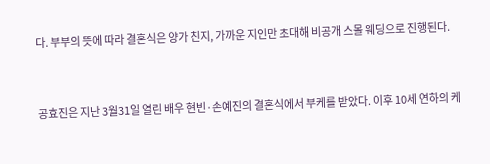다. 부부의 뜻에 따라 결혼식은 양가 친지, 가까운 지인만 초대해 비공개 스몰 웨딩으로 진행된다.


공효진은 지난 3월31일 열린 배우 현빈·손예진의 결혼식에서 부케를 받았다. 이후 10세 연하의 케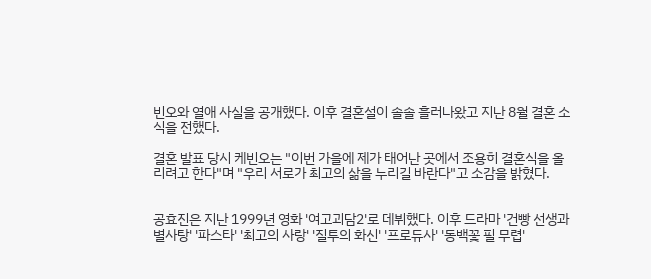빈오와 열애 사실을 공개했다. 이후 결혼설이 솔솔 흘러나왔고 지난 8월 결혼 소식을 전했다.

결혼 발표 당시 케빈오는 "이번 가을에 제가 태어난 곳에서 조용히 결혼식을 올리려고 한다"며 "우리 서로가 최고의 삶을 누리길 바란다"고 소감을 밝혔다.


공효진은 지난 1999년 영화 '여고괴담2'로 데뷔했다. 이후 드라마 '건빵 선생과 별사탕' '파스타' '최고의 사랑' '질투의 화신' '프로듀사' '동백꽃 필 무렵'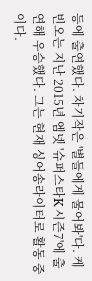등에 출연했다. 차기작은 '별들에게 물어봐'다. 케빈오는 지난 2015년 엠넷 '슈퍼스타K 시즌7'에 출연해 우승했다. 그는 현재 싱어송라이터로 활동 중이다.